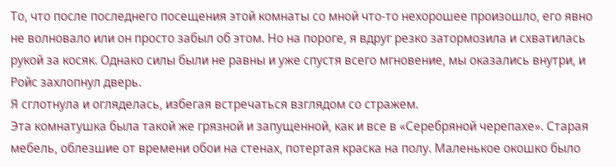То, что после последнего посещения этой комнаты со мной что-то нехорошее произошло, его явно не волновало или он просто забыл об этом. Но на пороге, я вдруг резко затормозила и схватилась рукой за косяк. Однако силы были не равны и уже спустя всего мгновение, мы оказались внутри, и Ройс захлопнул дверь.
Я сглотнула и огляделась, избегая встречаться взглядом со стражем.
Эта комнатушка была такой же грязной и запущенной, как и все в «Серебряной черепахе». Старая мебель, облезшие от времени обои на стенах, потертая краска на полу. Маленькое окошко было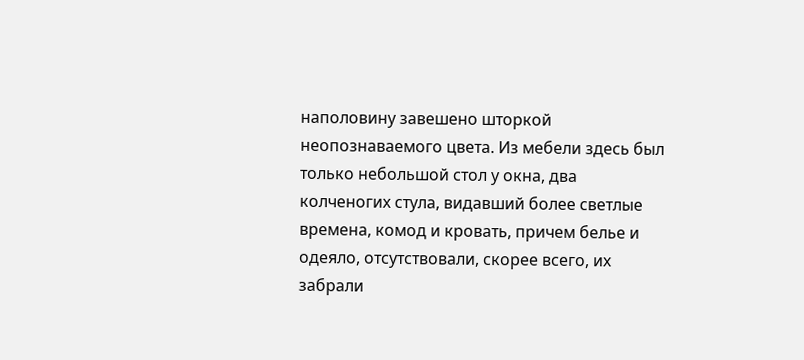наполовину завешено шторкой неопознаваемого цвета. Из мебели здесь был только небольшой стол у окна, два колченогих стула, видавший более светлые времена, комод и кровать, причем белье и одеяло, отсутствовали, скорее всего, их забрали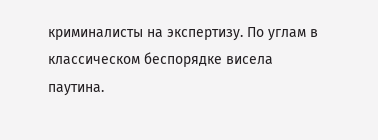криминалисты на экспертизу. По углам в классическом беспорядке висела паутина.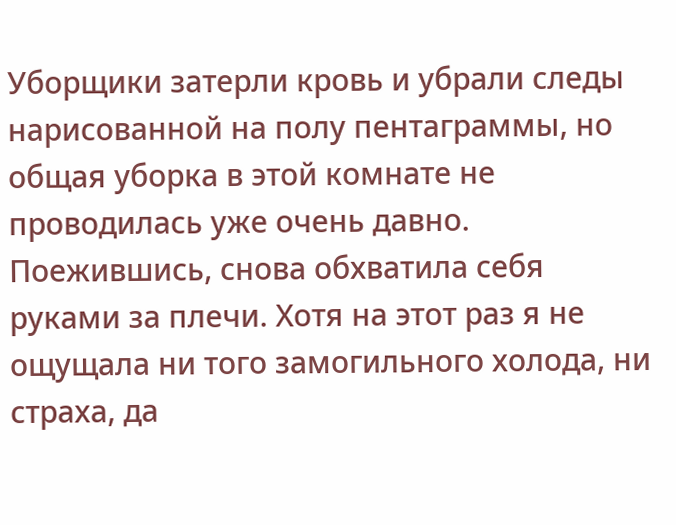Уборщики затерли кровь и убрали следы нарисованной на полу пентаграммы, но общая уборка в этой комнате не проводилась уже очень давно. Поежившись, снова обхватила себя руками за плечи. Хотя на этот раз я не ощущала ни того замогильного холода, ни страха, да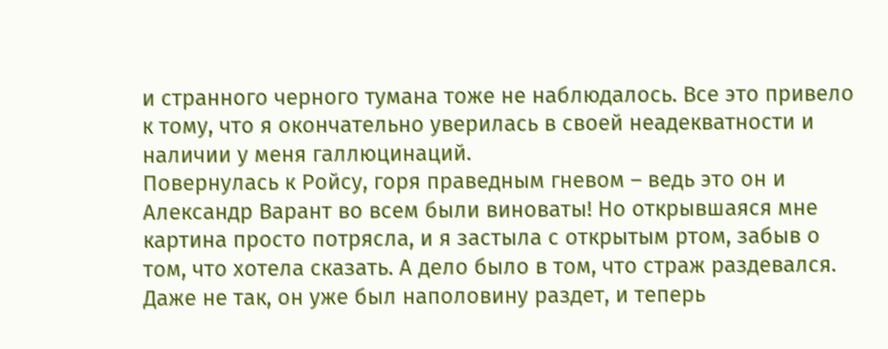и странного черного тумана тоже не наблюдалось. Все это привело к тому, что я окончательно уверилась в своей неадекватности и наличии у меня галлюцинаций.
Повернулась к Ройсу, горя праведным гневом – ведь это он и Александр Варант во всем были виноваты! Но открывшаяся мне картина просто потрясла, и я застыла с открытым ртом, забыв о том, что хотела сказать. А дело было в том, что страж раздевался. Даже не так, он уже был наполовину раздет, и теперь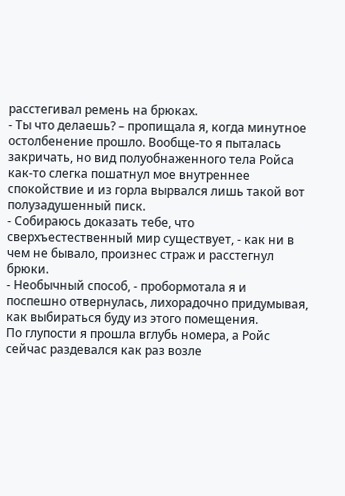расстегивал ремень на брюках.
- Ты что делаешь? – пропищала я, когда минутное остолбенение прошло. Вообще-то я пыталась закричать, но вид полуобнаженного тела Ройса как-то слегка пошатнул мое внутреннее спокойствие и из горла вырвался лишь такой вот полузадушенный писк.
- Собираюсь доказать тебе, что сверхъестественный мир существует, - как ни в чем не бывало, произнес страж и расстегнул брюки.
- Необычный способ, - пробормотала я и поспешно отвернулась, лихорадочно придумывая, как выбираться буду из этого помещения.
По глупости я прошла вглубь номера, а Ройс сейчас раздевался как раз возле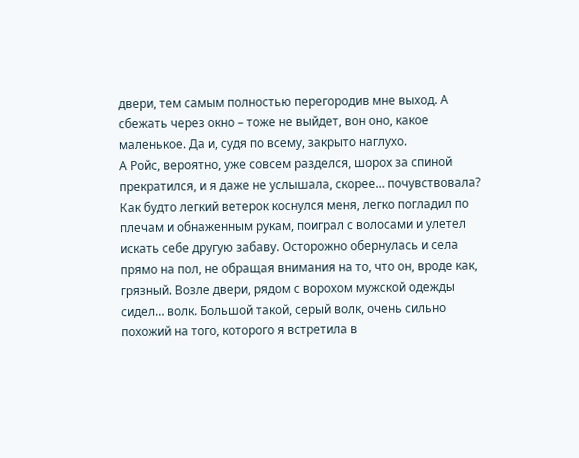двери, тем самым полностью перегородив мне выход. А сбежать через окно – тоже не выйдет, вон оно, какое маленькое. Да и, судя по всему, закрыто наглухо.
А Ройс, вероятно, уже совсем разделся, шорох за спиной прекратился, и я даже не услышала, скорее… почувствовала? Как будто легкий ветерок коснулся меня, легко погладил по плечам и обнаженным рукам, поиграл с волосами и улетел искать себе другую забаву. Осторожно обернулась и села прямо на пол, не обращая внимания на то, что он, вроде как, грязный. Возле двери, рядом с ворохом мужской одежды сидел… волк. Большой такой, серый волк, очень сильно похожий на того, которого я встретила в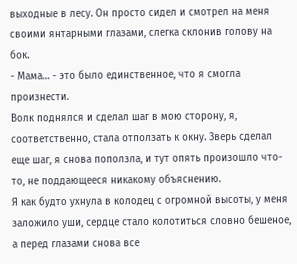выходные в лесу. Он просто сидел и смотрел на меня своими янтарными глазами, слегка склонив голову на бок.
- Мама… - это было единственное, что я смогла произнести.
Волк поднялся и сделал шаг в мою сторону, я, соответственно, стала отползать к окну. Зверь сделал еще шаг, я снова поползла, и тут опять произошло что-то, не поддающееся никакому объяснению.
Я как будто ухнула в колодец с огромной высоты, у меня заложило уши, сердце стало колотиться словно бешеное, а перед глазами снова все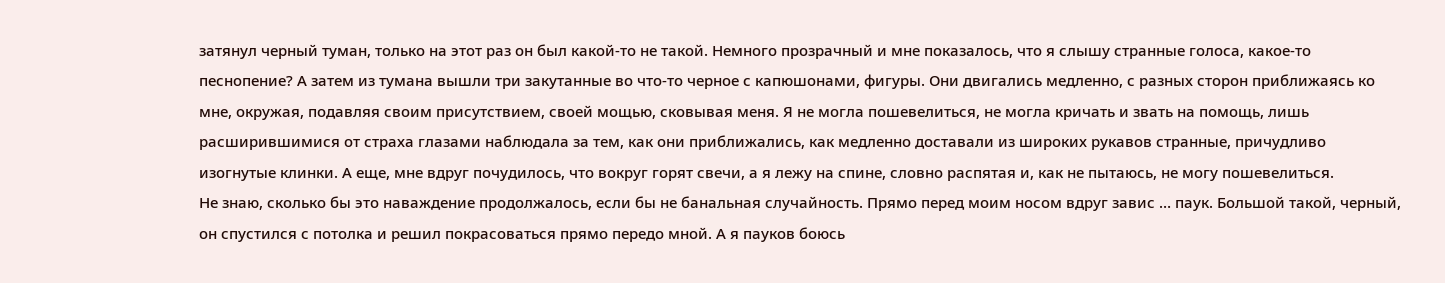затянул черный туман, только на этот раз он был какой-то не такой. Немного прозрачный и мне показалось, что я слышу странные голоса, какое-то песнопение? А затем из тумана вышли три закутанные во что-то черное с капюшонами, фигуры. Они двигались медленно, с разных сторон приближаясь ко мне, окружая, подавляя своим присутствием, своей мощью, сковывая меня. Я не могла пошевелиться, не могла кричать и звать на помощь, лишь расширившимися от страха глазами наблюдала за тем, как они приближались, как медленно доставали из широких рукавов странные, причудливо изогнутые клинки. А еще, мне вдруг почудилось, что вокруг горят свечи, а я лежу на спине, словно распятая и, как не пытаюсь, не могу пошевелиться.
Не знаю, сколько бы это наваждение продолжалось, если бы не банальная случайность. Прямо перед моим носом вдруг завис … паук. Большой такой, черный, он спустился с потолка и решил покрасоваться прямо передо мной. А я пауков боюсь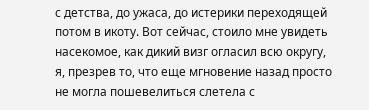с детства, до ужаса, до истерики переходящей потом в икоту. Вот сейчас, стоило мне увидеть насекомое, как дикий визг огласил всю округу, я, презрев то, что еще мгновение назад просто не могла пошевелиться слетела с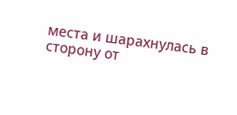места и шарахнулась в сторону от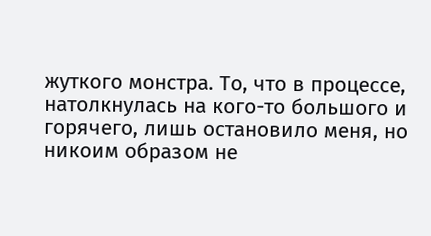жуткого монстра. То, что в процессе, натолкнулась на кого-то большого и горячего, лишь остановило меня, но никоим образом не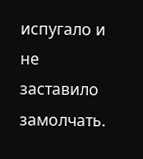испугало и не заставило замолчать.